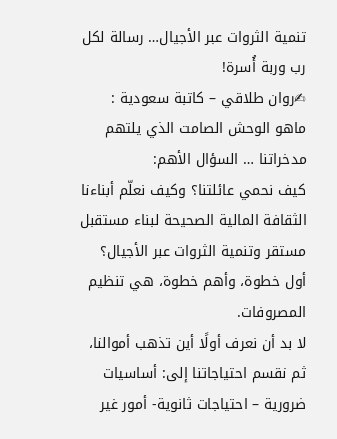تنمية الثروات عبر الأجيال… رسالة لكل رب وربة أُسرة!
✍روان طلاقي – كاتبة سعودية :
ماهو الوحش الصامت الذي يلتهم مدخراتنا … السؤال الأهم:
كيف نحمي عائلتنا؟ وكيف نعلّم أبناءنا الثقافة المالية الصحيحة لبناء مستقبل مستقر وتنمية الثروات عبر الأجيال؟
أول خطوة، وأهم خطوة، هي تنظيم المصروفات.
لا بد أن نعرف أولًا أين تذهب أموالنا، ثم نقسم احتياجاتنا إلى: أساسيات ضرورية – احتياجات ثانوية- أمور غير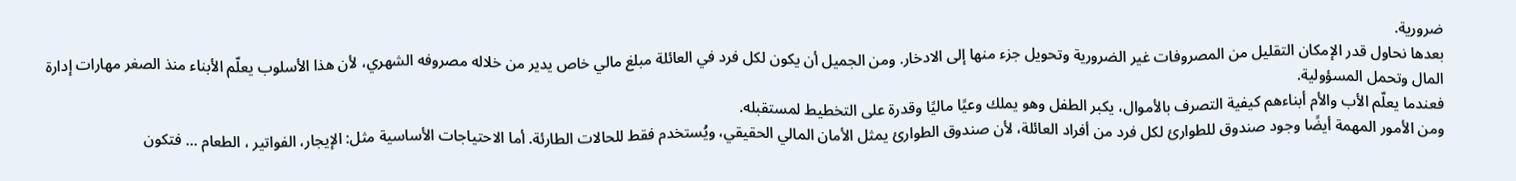ضرورية.
بعدها نحاول قدر الإمكان التقليل من المصروفات غير الضرورية وتحويل جزء منها إلى الادخار. ومن الجميل أن يكون لكل فرد في العائلة مبلغ مالي خاص يدير من خلاله مصروفه الشهري، لأن هذا الأسلوب يعلّم الأبناء منذ الصغر مهارات إدارة المال وتحمل المسؤولية.
فعندما يعلّم الأب والأم أبناءهم كيفية التصرف بالأموال، يكبر الطفل وهو يملك وعيًا ماليًا وقدرة على التخطيط لمستقبله.
ومن الأمور المهمة أيضًا وجود صندوق للطوارئ لكل فرد من أفراد العائلة، لأن صندوق الطوارئ يمثل الأمان المالي الحقيقي، ويُستخدم فقط للحالات الطارئة. أما الاحتياجات الأساسية مثل: الإيجار، الفواتير ، الطعام … فتكون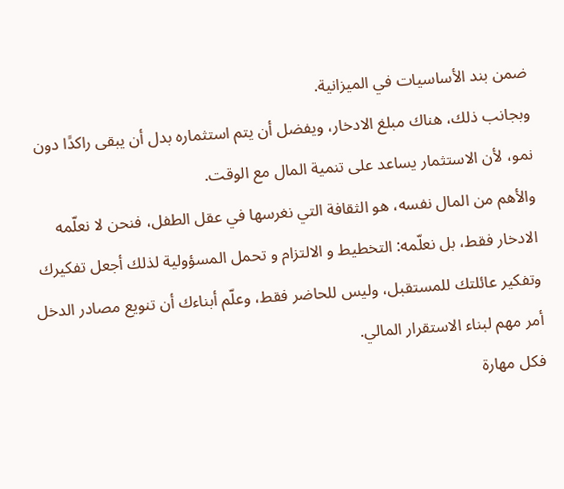ضمن بند الأساسيات في الميزانية.
وبجانب ذلك، هناك مبلغ الادخار، ويفضل أن يتم استثماره بدل أن يبقى راكدًا دون نمو، لأن الاستثمار يساعد على تنمية المال مع الوقت.
والأهم من المال نفسه، هو الثقافة التي نغرسها في عقل الطفل، فنحن لا نعلّمه الادخار فقط، بل نعلّمه: التخطيط و الالتزام و تحمل المسؤولية لذلك أجعل تفكيرك وتفكير عائلتك للمستقبل، وليس للحاضر فقط، وعلّم أبناءك أن تنويع مصادر الدخل أمر مهم لبناء الاستقرار المالي.
فكل مهارة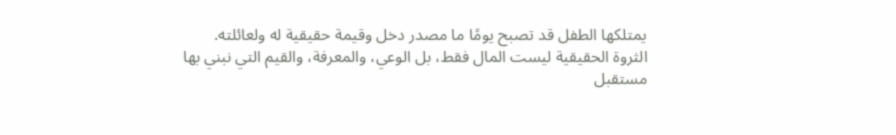يمتلكها الطفل قد تصبح يومًا ما مصدر دخل وقيمة حقيقية له ولعائلته.
الثروة الحقيقية ليست المال فقط، بل الوعي، والمعرفة، والقيم التي نبني بها مستقبل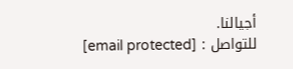أجيالنا.
للتواصل : [email protected]